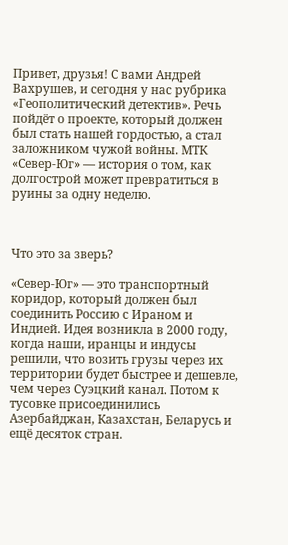Привет, друзья! С вами Андрей Вахрушев, и сегодня у нас рубрика «Геополитический детектив». Речь пойдёт о проекте, который должен был стать нашей гордостью, а стал заложником чужой войны. МТК «Север-Юг» — история о том, как долгострой может превратиться в руины за одну неделю.



Что это за зверь?

«Север-Юг» — это транспортный коридор, который должен был соединить Россию с Ираном и Индией. Идея возникла в 2000 году, когда наши, иранцы и индусы решили, что возить грузы через их территории будет быстрее и дешевле, чем через Суэцкий канал. Потом к тусовке присоединились Азербайджан, Казахстан, Беларусь и ещё десяток стран.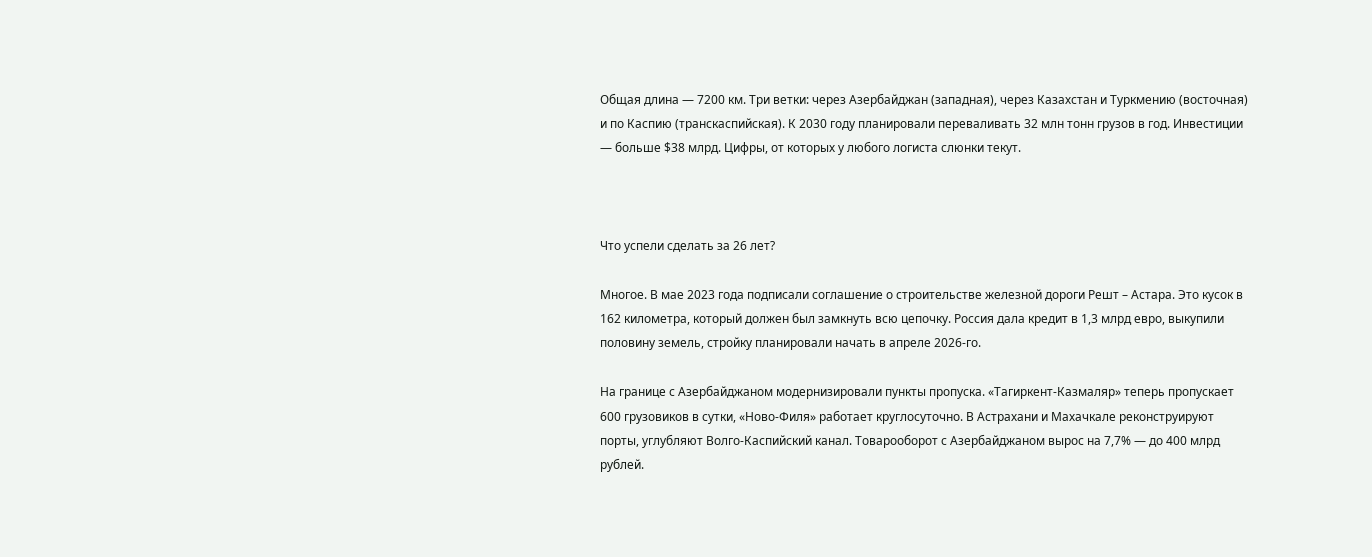Общая длина — 7200 км. Три ветки: через Азербайджан (западная), через Казахстан и Туркмению (восточная) и по Каспию (транскаспийская). К 2030 году планировали переваливать 32 млн тонн грузов в год. Инвестиции — больше $38 млрд. Цифры, от которых у любого логиста слюнки текут.



Что успели сделать за 26 лет?

Многое. В мае 2023 года подписали соглашение о строительстве железной дороги Решт – Астара. Это кусок в 162 километра, который должен был замкнуть всю цепочку. Россия дала кредит в 1,3 млрд евро, выкупили половину земель, стройку планировали начать в апреле 2026-го.

На границе с Азербайджаном модернизировали пункты пропуска. «Тагиркент-Казмаляр» теперь пропускает 600 грузовиков в сутки, «Ново-Филя» работает круглосуточно. В Астрахани и Махачкале реконструируют порты, углубляют Волго-Каспийский канал. Товарооборот с Азербайджаном вырос на 7,7% — до 400 млрд рублей.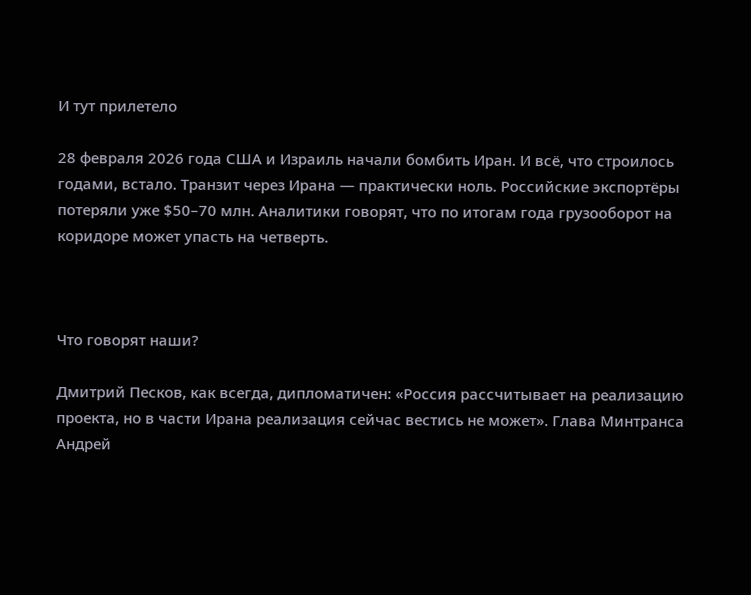И тут прилетело

28 февраля 2026 года США и Израиль начали бомбить Иран. И всё, что строилось годами, встало. Транзит через Ирана — практически ноль. Российские экспортёры потеряли уже $50–70 млн. Аналитики говорят, что по итогам года грузооборот на коридоре может упасть на четверть.



Что говорят наши?

Дмитрий Песков, как всегда, дипломатичен: «Россия рассчитывает на реализацию проекта, но в части Ирана реализация сейчас вестись не может». Глава Минтранса Андрей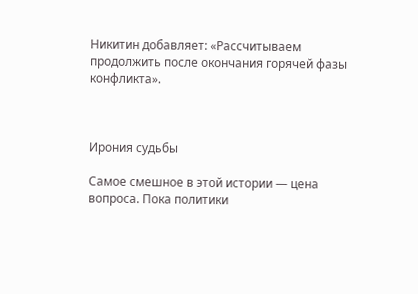Никитин добавляет: «Рассчитываем продолжить после окончания горячей фазы конфликта».



Ирония судьбы

Самое смешное в этой истории — цена вопроса. Пока политики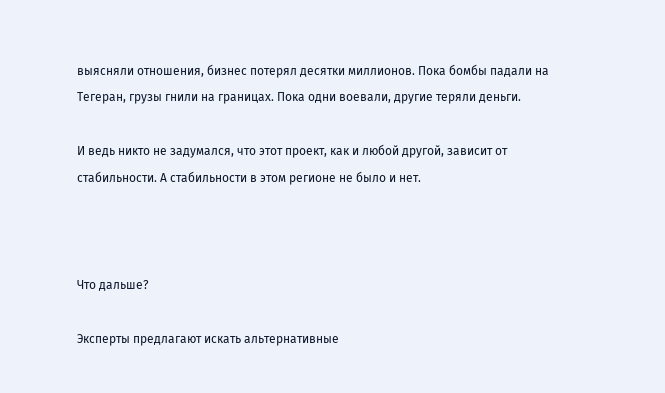выясняли отношения, бизнес потерял десятки миллионов. Пока бомбы падали на Тегеран, грузы гнили на границах. Пока одни воевали, другие теряли деньги.

И ведь никто не задумался, что этот проект, как и любой другой, зависит от стабильности. А стабильности в этом регионе не было и нет.



Что дальше?

Эксперты предлагают искать альтернативные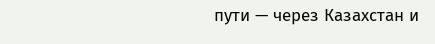пути — через Казахстан и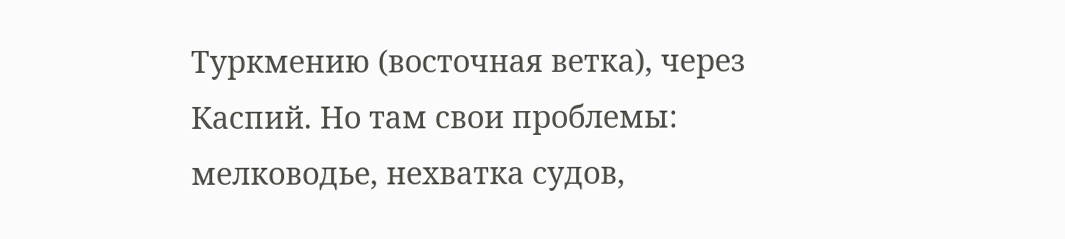Туркмению (восточная ветка), через Каспий. Но там свои проблемы: мелководье, нехватка судов,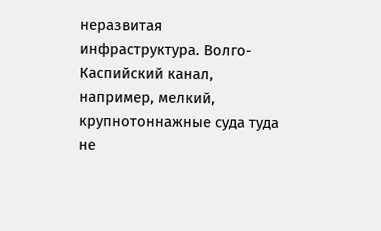неразвитая инфраструктура. Волго-Каспийский канал, например, мелкий, крупнотоннажные суда туда не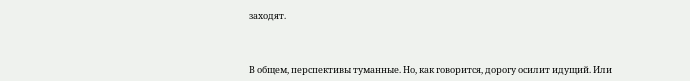заходят.



В общем, перспективы туманные. Но, как говорится, дорогу осилит идущий. Или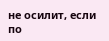не осилит, если по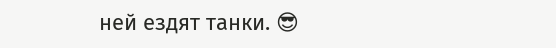ней ездят танки. 😎